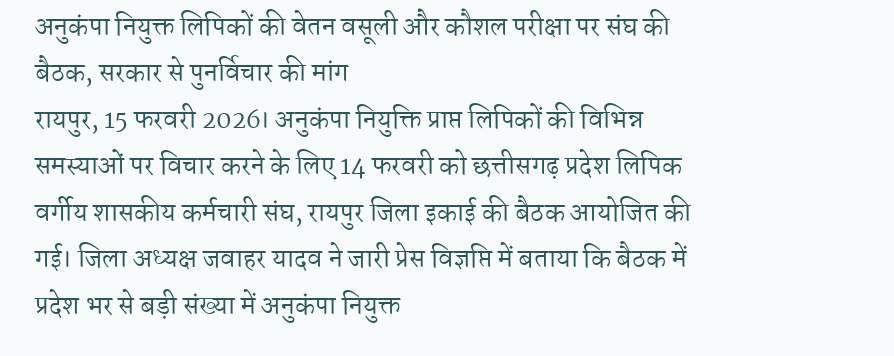अनुकंपा नियुक्त लिपिकों की वेतन वसूली और कौशल परीक्षा पर संघ की बैठक, सरकार से पुनर्विचार की मांग
रायपुर, 15 फरवरी 2026। अनुकंपा नियुक्ति प्राप्त लिपिकों की विभिन्न समस्याओं पर विचार करने के लिए 14 फरवरी को छत्तीसगढ़ प्रदेश लिपिक वर्गीय शासकीय कर्मचारी संघ, रायपुर जिला इकाई की बैठक आयोजित की गई। जिला अध्यक्ष जवाहर यादव ने जारी प्रेस विज्ञप्ति में बताया कि बैठक में प्रदेश भर से बड़ी संख्या में अनुकंपा नियुक्त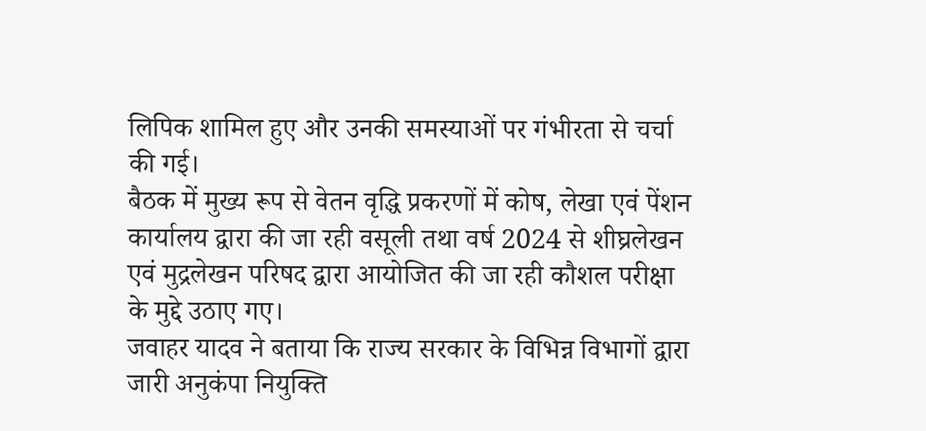लिपिक शामिल हुए और उनकी समस्याओं पर गंभीरता से चर्चा की गई।
बैठक में मुख्य रूप से वेतन वृद्धि प्रकरणों में कोष, लेखा एवं पेंशन कार्यालय द्वारा की जा रही वसूली तथा वर्ष 2024 से शीघ्रलेखन एवं मुद्रलेखन परिषद द्वारा आयोजित की जा रही कौशल परीक्षा के मुद्दे उठाए गए।
जवाहर यादव ने बताया कि राज्य सरकार के विभिन्न विभागों द्वारा जारी अनुकंपा नियुक्ति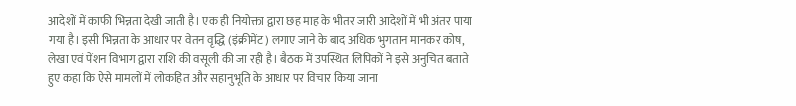आदेशों में काफी भिन्नता देखी जाती है। एक ही नियोक्ता द्वारा छह माह के भीतर जारी आदेशों में भी अंतर पाया गया है। इसी भिन्नता के आधार पर वेतन वृद्धि (इंक्रीमेंट) लगाए जाने के बाद अधिक भुगतान मानकर कोष, लेखा एवं पेंशन विभाग द्वारा राशि की वसूली की जा रही है। बैठक में उपस्थित लिपिकों ने इसे अनुचित बताते हुए कहा कि ऐसे मामलों में लोकहित और सहानुभूति के आधार पर विचार किया जाना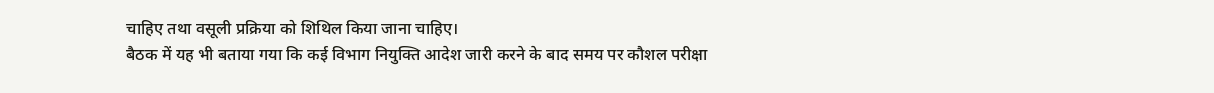चाहिए तथा वसूली प्रक्रिया को शिथिल किया जाना चाहिए।
बैठक में यह भी बताया गया कि कई विभाग नियुक्ति आदेश जारी करने के बाद समय पर कौशल परीक्षा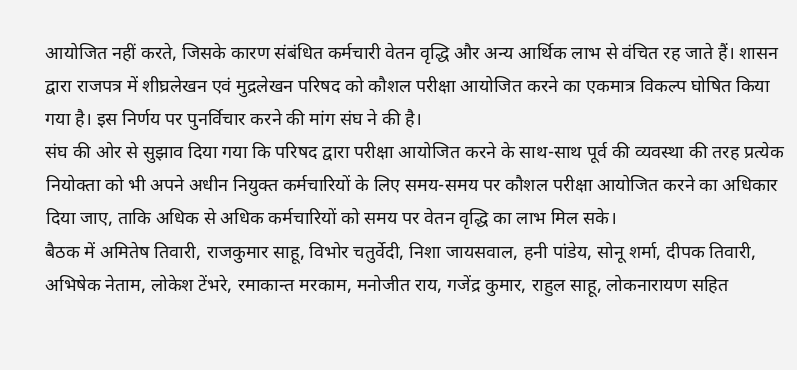आयोजित नहीं करते, जिसके कारण संबंधित कर्मचारी वेतन वृद्धि और अन्य आर्थिक लाभ से वंचित रह जाते हैं। शासन द्वारा राजपत्र में शीघ्रलेखन एवं मुद्रलेखन परिषद को कौशल परीक्षा आयोजित करने का एकमात्र विकल्प घोषित किया गया है। इस निर्णय पर पुनर्विचार करने की मांग संघ ने की है।
संघ की ओर से सुझाव दिया गया कि परिषद द्वारा परीक्षा आयोजित करने के साथ-साथ पूर्व की व्यवस्था की तरह प्रत्येक नियोक्ता को भी अपने अधीन नियुक्त कर्मचारियों के लिए समय-समय पर कौशल परीक्षा आयोजित करने का अधिकार दिया जाए, ताकि अधिक से अधिक कर्मचारियों को समय पर वेतन वृद्धि का लाभ मिल सके।
बैठक में अमितेष तिवारी, राजकुमार साहू, विभोर चतुर्वेदी, निशा जायसवाल, हनी पांडेय, सोनू शर्मा, दीपक तिवारी, अभिषेक नेताम, लोकेश टेंभरे, रमाकान्त मरकाम, मनोजीत राय, गजेंद्र कुमार, राहुल साहू, लोकनारायण सहित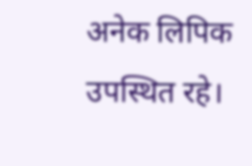अनेक लिपिक उपस्थित रहे।